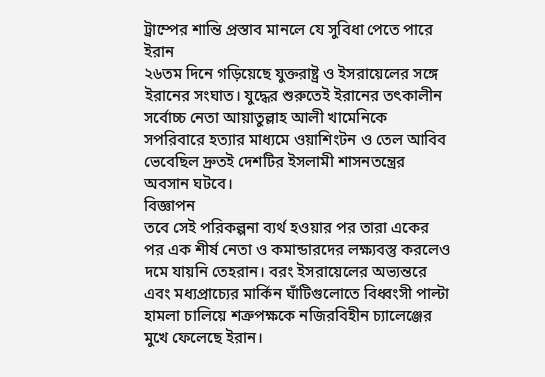ট্রাম্পের শান্তি প্রস্তাব মানলে যে সুবিধা পেতে পারে ইরান
২৬তম দিনে গড়িয়েছে যুক্তরাষ্ট্র ও ইসরায়েলের সঙ্গে ইরানের সংঘাত। যুদ্ধের শুরুতেই ইরানের তৎকালীন সর্বোচ্চ নেতা আয়াতুল্লাহ আলী খামেনিকে সপরিবারে হত্যার মাধ্যমে ওয়াশিংটন ও তেল আবিব ভেবেছিল দ্রুতই দেশটির ইসলামী শাসনতন্ত্রের অবসান ঘটবে।
বিজ্ঞাপন
তবে সেই পরিকল্পনা ব্যর্থ হওয়ার পর তারা একের পর এক শীর্ষ নেতা ও কমান্ডারদের লক্ষ্যবস্তু করলেও দমে যায়নি তেহরান। বরং ইসরায়েলের অভ্যন্তরে এবং মধ্যপ্রাচ্যের মার্কিন ঘাঁটিগুলোতে বিধ্বংসী পাল্টা হামলা চালিয়ে শত্রুপক্ষকে নজিরবিহীন চ্যালেঞ্জের মুখে ফেলেছে ইরান।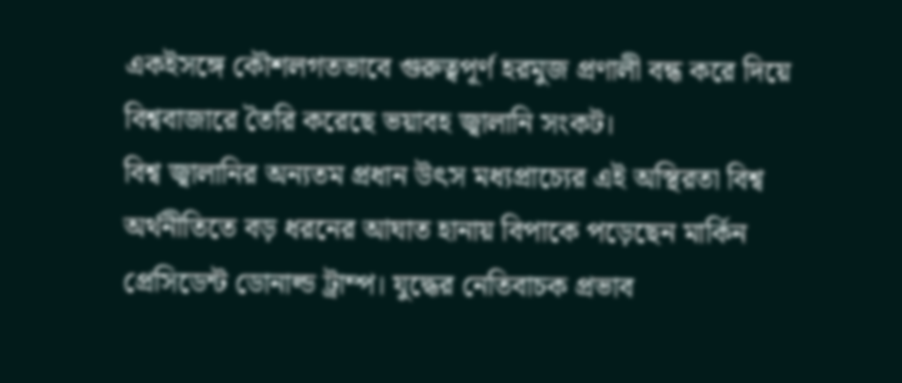একইসঙ্গে কৌশলগতভাবে গুরুত্বপূর্ণ হরমুজ প্রণালী বন্ধ করে দিয়ে বিশ্ববাজারে তৈরি করেছে ভয়াবহ জ্বালানি সংকট।
বিশ্ব জ্বালানির অন্যতম প্রধান উৎস মধ্যপ্রাচ্যের এই অস্থিরতা বিশ্ব অর্থনীতিতে বড় ধরনের আঘাত হানায় বিপাকে পড়েছেন মার্কিন প্রেসিডেন্ট ডোনাল্ড ট্রাম্প। যুদ্ধের নেতিবাচক প্রভাব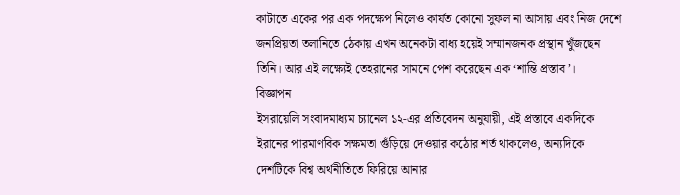কাটাতে একের পর এক পদক্ষেপ নিলেও কার্যত কোনো সুফল না আসায় এবং নিজ দেশে জনপ্রিয়তা তলানিতে ঠেকায় এখন অনেকটা বাধ্য হয়েই সম্মানজনক প্রস্থান খুঁজছেন তিনি। আর এই লক্ষ্যেই তেহরানের সামনে পেশ করেছেন এক ‘শান্তি প্রস্তাব’।
বিজ্ঞাপন
ইসরায়েলি সংবাদমাধ্যম চ্যানেল ১২-এর প্রতিবেদন অনুযায়ী, এই প্রস্তাবে একদিকে ইরানের পারমাণবিক সক্ষমতা গুঁড়িয়ে দেওয়ার কঠোর শর্ত থাকলেও, অন্যদিকে দেশটিকে বিশ্ব অর্থনীতিতে ফিরিয়ে আনার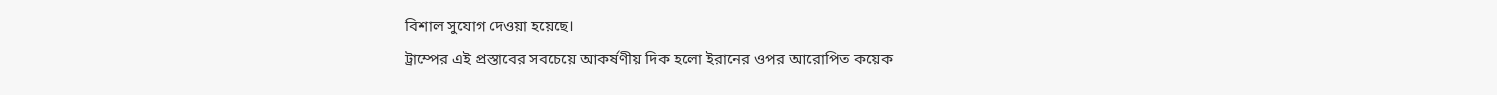বিশাল সুযোগ দেওয়া হয়েছে।
ট্রাম্পের এই প্রস্তাবের সবচেয়ে আকর্ষণীয় দিক হলো ইরানের ওপর আরোপিত কয়েক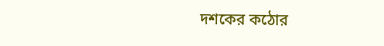দশকের কঠোর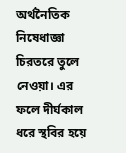অর্থনৈতিক নিষেধাজ্ঞা চিরতরে তুলে নেওয়া। এর ফলে দীর্ঘকাল ধরে স্থবির হয়ে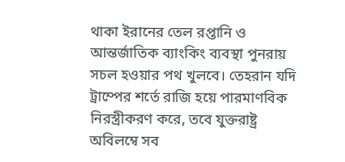থাকা ইরানের তেল রপ্তানি ও আন্তর্জাতিক ব্যাংকিং ব্যবস্থা পুনরায় সচল হওয়ার পথ খুলবে। তেহরান যদি ট্রাম্পের শর্তে রাজি হয়ে পারমাণবিক নিরস্ত্রীকরণ করে, তবে যুক্তরাষ্ট্র অবিলম্বে সব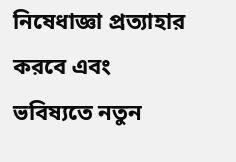নিষেধাজ্ঞা প্রত্যাহার করবে এবং ভবিষ্যতে নতুন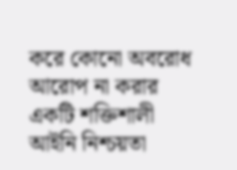করে কোনো অবরোধ আরোপ না করার একটি শক্তিশালী আইনি নিশ্চয়তা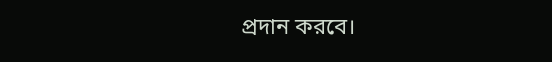প্রদান করবে।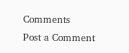Comments
Post a Comment